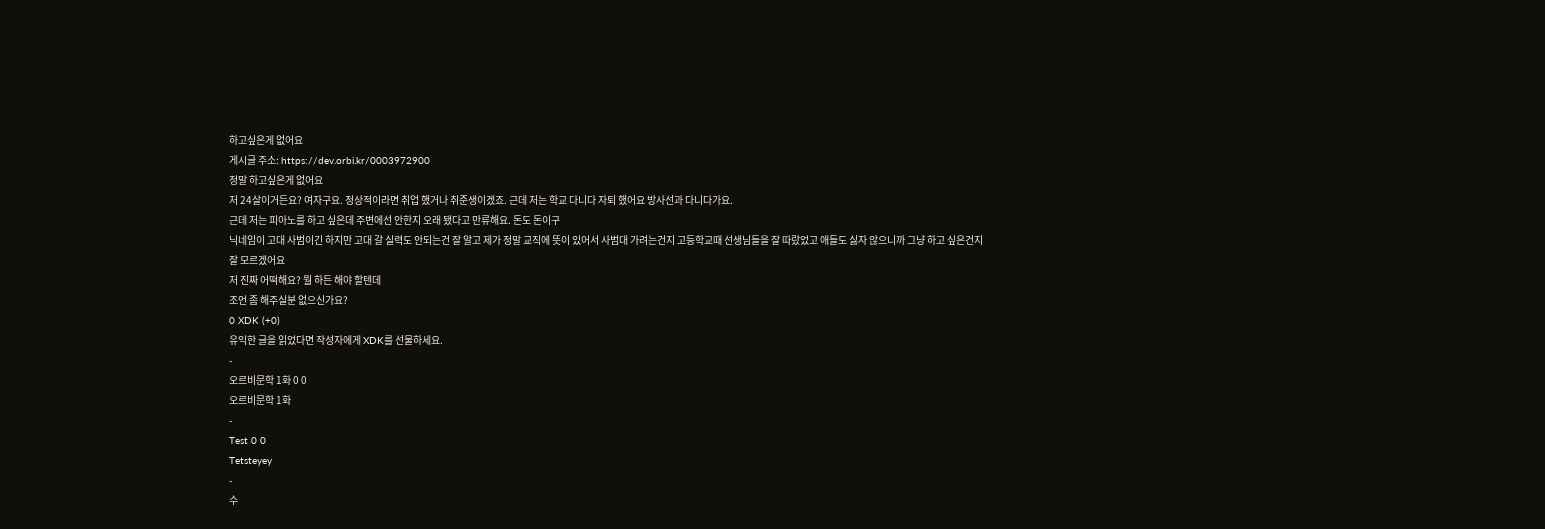하고싶은게 없어요
게시글 주소: https://dev.orbi.kr/0003972900
정말 하고싶은게 없어요
저 24살이거든요? 여자구요. 정상적이라면 취업 했거나 취준생이겠죠. 근데 저는 학교 다니다 자퇴 했어요 방사선과 다니다가요.
근데 저는 피아노를 하고 싶은데 주변에선 안한지 오래 됐다고 만류해요. 돈도 돈이구
닉네임이 고대 사범이긴 하지만 고대 갈 실력도 안되는건 잘 알고 제가 정말 교직에 뜻이 있어서 사범대 가려는건지 고등학교때 선생님들을 잘 따랐었고 애들도 싫자 않으니까 그냥 하고 싶은건지
잘 모르겠어요
저 진짜 어떡해요? 뭘 하든 해야 할텐데
조언 좀 해주실분 없으신가요?
0 XDK (+0)
유익한 글을 읽었다면 작성자에게 XDK를 선물하세요.
-
오르비문학 1화 0 0
오르비문학 1화
-
Test 0 0
Tetsteyey
-
수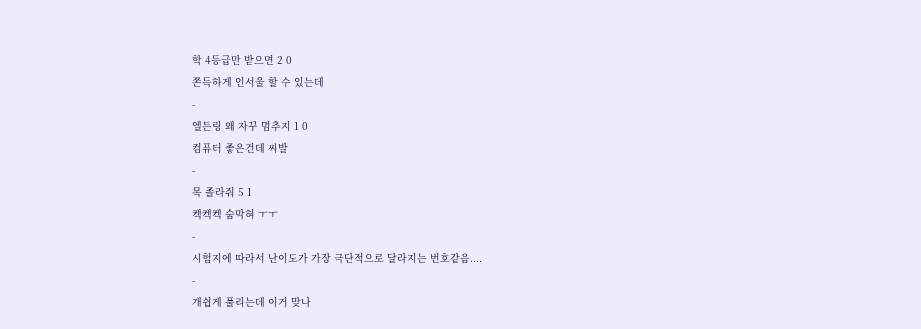학 4등급만 받으면 2 0
쫀득하게 인서울 할 수 있는데
-
엘든링 왜 자꾸 멈추지 1 0
컴퓨터 좋은건데 씨발
-
목 졸라줘 5 1
켁켁켁 숨막혀 ㅜㅜ
-
시험지에 따라서 난이도가 가장 극단적으로 달라지는 번호같음....
-
개쉽게 풀리는데 이거 맞나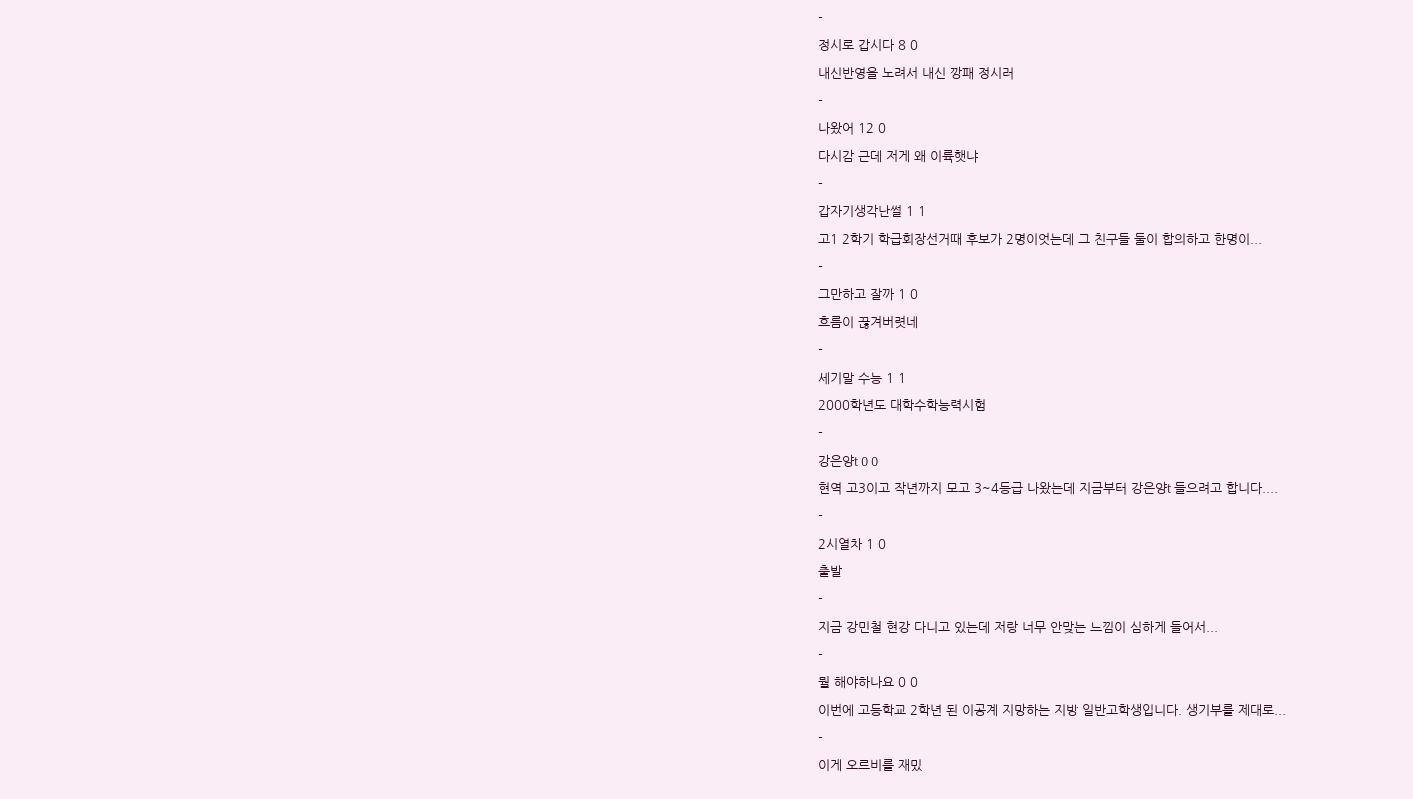-
정시로 갑시다 8 0
내신반영을 노려서 내신 깡패 정시러
-
나왔어 12 0
다시감 근데 저게 왜 이륙햇냐
-
갑자기생각난썰 1 1
고1 2학기 학급회장선거때 후보가 2명이엇는데 그 친구들 둘이 합의하고 한명이...
-
그만하고 잘까 1 0
흐름이 끊겨버렷네
-
세기말 수능 1 1
2000학년도 대학수학능력시험
-
강은양t 0 0
현역 고3이고 작년까지 모고 3~4등급 나왔는데 지금부터 강은양t 들으려고 합니다....
-
2시열차 1 0
출발
-
지금 강민철 현강 다니고 있는데 저랑 너무 안맞는 느낌이 심하게 들어서...
-
뭘 해야하나요 0 0
이번에 고등학교 2학년 된 이공계 지망하는 지방 일반고학생입니다. 생기부를 제대로...
-
이게 오르비를 재밌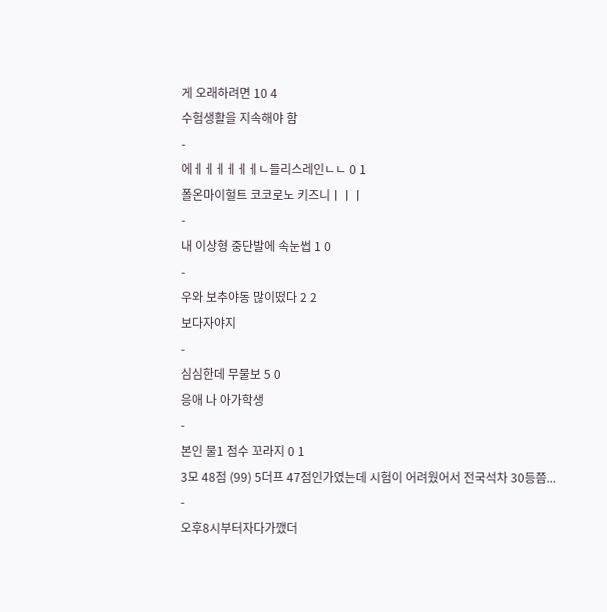게 오래하려면 10 4
수험생활을 지속해야 함
-
에ㅔㅔㅔㅔㅔㅔㄴ들리스레인ㄴㄴ 0 1
폴온마이헐트 코코로노 키즈니ㅣㅣㅣ
-
내 이상형 중단발에 속눈썹 1 0
-
우와 보추야동 많이떴다 2 2
보다자야지
-
심심한데 무물보 5 0
응애 나 아가학생
-
본인 물1 점수 꼬라지 0 1
3모 48점 (99) 5더프 47점인가였는데 시험이 어려웠어서 전국석차 30등쯤...
-
오후8시부터자다가깼더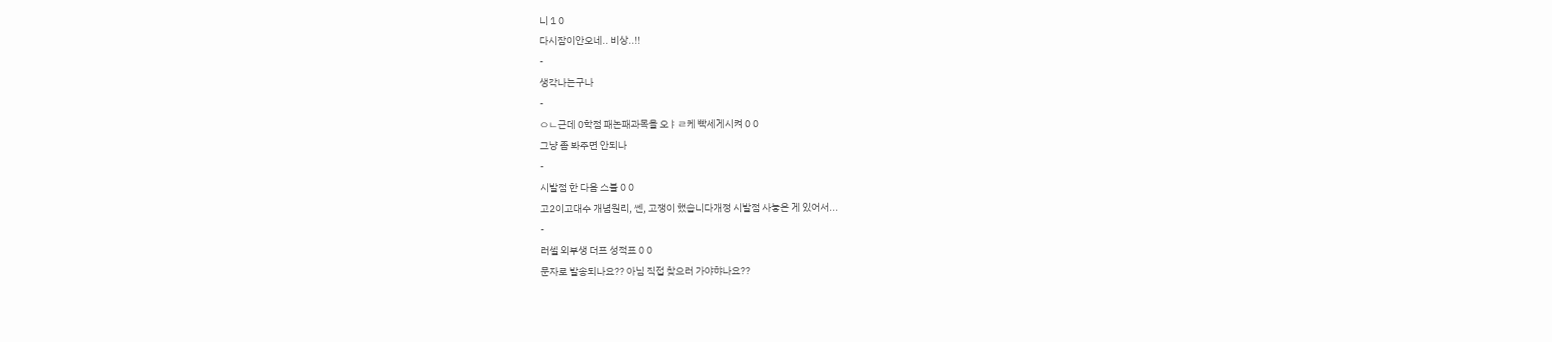니 1 0
다시잠이안오네.. 비상..!!
-
생각나는구나
-
ㅇㄴ근데 0학점 패논패과목을 오ㅑㄹ케 빡세게시켜 0 0
그냥 좀 봐주면 안되나
-
시발점 한 다음 스블 0 0
고2이고대수 개념원리, 쎈, 고쟁이 했습니다개정 시발점 사놓은 게 있어서...
-
러셀 외부생 더프 성적표 0 0
문자로 발송되나요?? 아님 직접 찾으러 가야햐나요??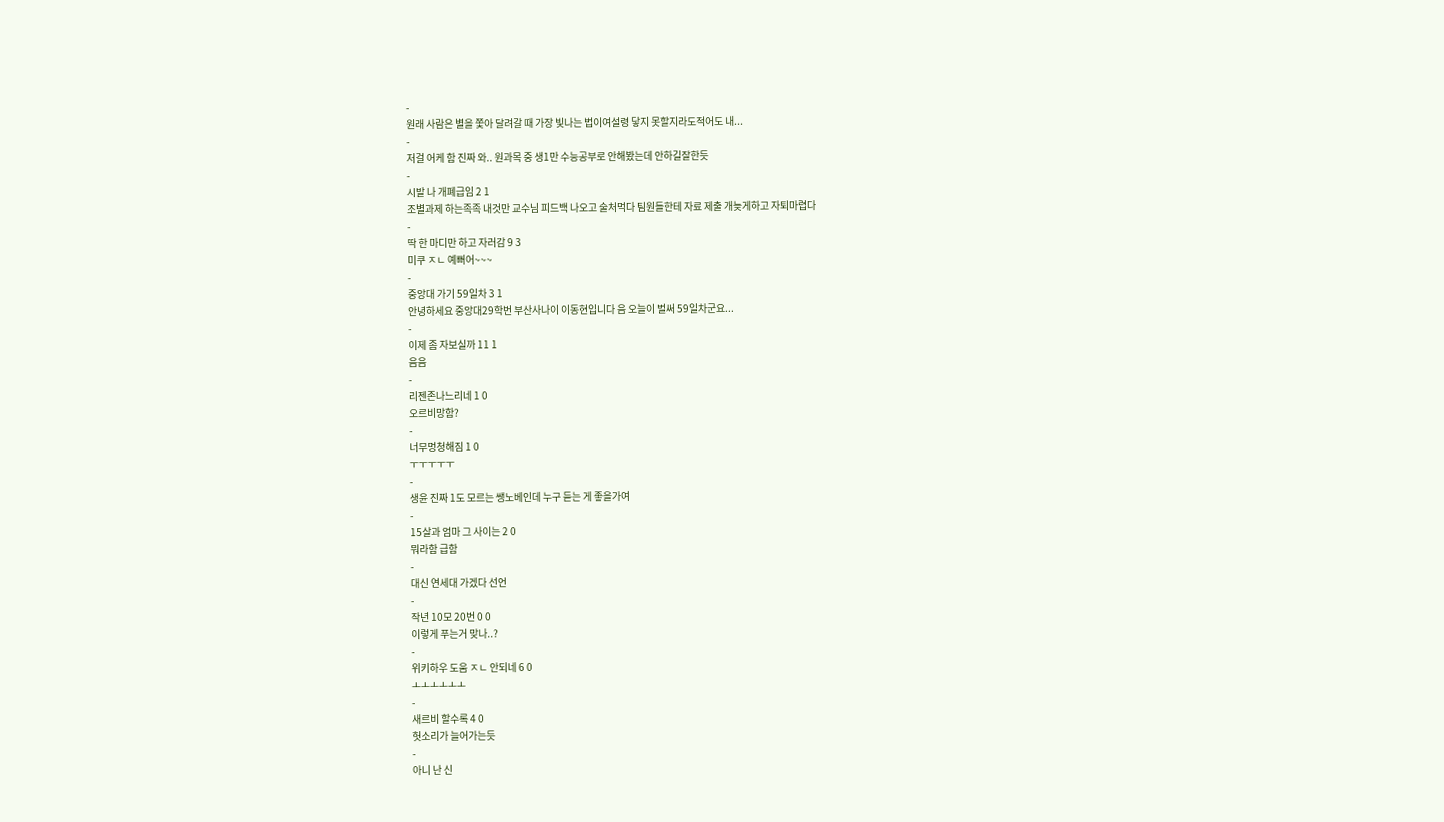-
원래 사람은 별을 쫓아 달려갈 때 가장 빛나는 법이여설령 닿지 못할지라도적어도 내...
-
저걸 어케 함 진짜 와.. 원과목 중 생1만 수능공부로 안해봤는데 안하길잘한듯
-
시발 나 개폐급임 2 1
조별과제 하는족족 내것만 교수님 피드백 나오고 술처먹다 팀원들한테 자료 제출 개늦게하고 자퇴마렵다
-
딱 한 마디만 하고 자러감 9 3
미쿠 ㅈㄴ 예뻐어~~~
-
중앙대 가기 59일차 3 1
안녕하세요 중앙대29학번 부산사나이 이동현입니다 음 오늘이 벌써 59일차군요...
-
이제 좀 자보실까 11 1
음음
-
리젠존나느리네 1 0
오르비망함?
-
너무멍청해짐 1 0
ㅜㅜㅜㅜㅜ
-
생윤 진짜 1도 모르는 쌩노베인데 누구 듣는 게 좋을가여
-
15살과 엄마 그 사이는 2 0
뭐라함 급함
-
대신 연세대 가겠다 선언
-
작년 10모 20번 0 0
이렇게 푸는거 맞나..?
-
위키하우 도움 ㅈㄴ 안되네 6 0
ㅗㅗㅗㅗㅗㅗ
-
새르비 할수록 4 0
헛소리가 늘어가는듯
-
아니 난 신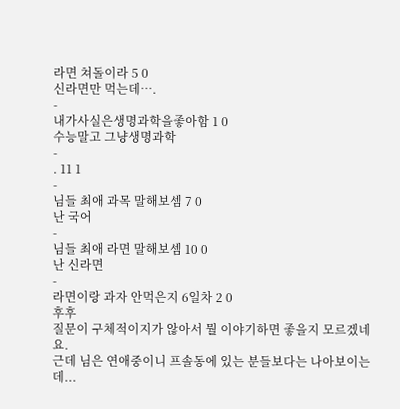라면 쳐돌이라 5 0
신라면만 먹는데….
-
내가사실은생명과학을좋아함 1 0
수능말고 그냥생명과학
-
. 11 1
-
님들 최애 과목 말해보셈 7 0
난 국어
-
님들 최애 라면 말해보셈 10 0
난 신라면
-
라면이랑 과자 안먹은지 6일차 2 0
후후
질문이 구체적이지가 않아서 뭘 이야기하면 좋을지 모르겠네요.
근데 님은 연애중이니 프솔동에 있는 분들보다는 나아보이는데...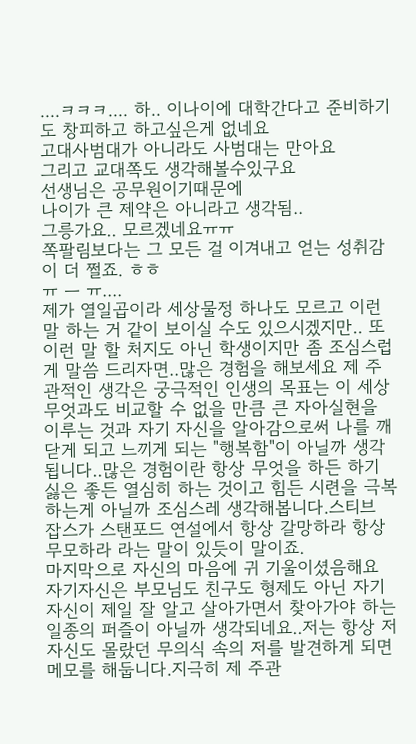....ㅋㅋㅋ.... 하.. 이나이에 대학간다고 준비하기도 창피하고 하고싶은게 없네요
고대사범대가 아니라도 사범대는 만아요
그리고 교대쪽도 생각해볼수있구요
선생님은 공무원이기때문에
나이가 큰 제약은 아니라고 생각됨..
그릉가요.. 모르겠네요ㅠㅠ
쪽팔림보다는 그 모든 걸 이겨내고 얻는 성취감이 더 쩔죠. ㅎㅎ
ㅠ ㅡ ㅠ....
제가 열일곱이라 세상물정 하나도 모르고 이런 말 하는 거 같이 보이실 수도 있으시겠지만.. 또 이런 말 할 처지도 아닌 학생이지만 좀 조심스럽게 말씀 드리자면..많은 경험을 해보세요 제 주관적인 생각은 궁극적인 인생의 목표는 이 세상 무엇과도 비교할 수 없을 만큼 큰 자아실현을 이루는 것과 자기 자신을 알아감으로써 나를 깨닫게 되고 느끼게 되는 "행복함"이 아닐까 생각됩니다..많은 경험이란 항상 무엇을 하든 하기 싫은 좋든 열심히 하는 것이고 힘든 시련을 극복하는게 아닐까 조심스레 생각해봅니다.스티브 잡스가 스탠포드 연설에서 항상 갈망하라 항상 무모하라 라는 말이 있듯이 말이죠.
마지막으로 자신의 마음에 귀 기울이셨음해요 자기자신은 부모님도 친구도 형제도 아닌 자기자신이 제일 잘 알고 살아가면서 찾아가야 하는 일종의 퍼즐이 아닐까 생각되네요..저는 항상 저 자신도 몰랐던 무의식 속의 저를 발견하게 되면 메모를 해둡니다.지극히 제 주관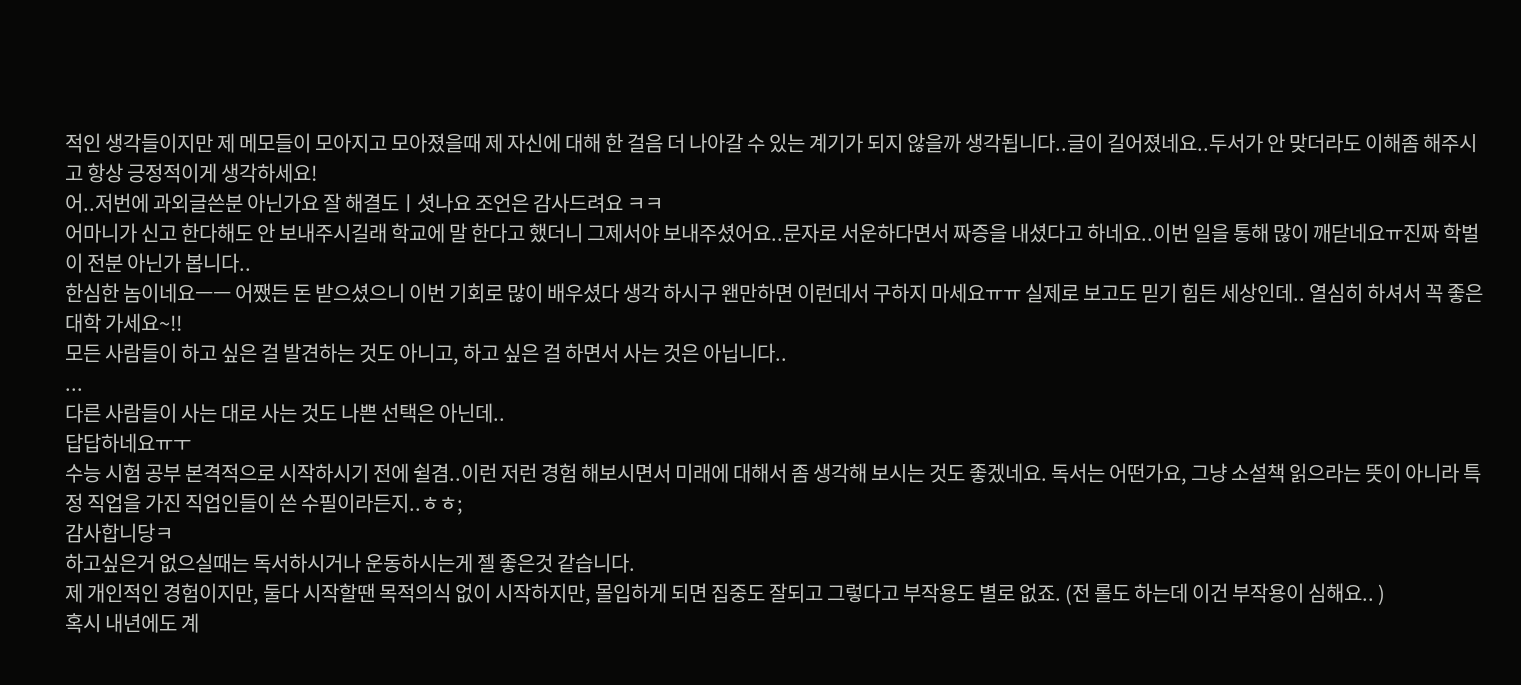적인 생각들이지만 제 메모들이 모아지고 모아졌을때 제 자신에 대해 한 걸음 더 나아갈 수 있는 계기가 되지 않을까 생각됩니다..글이 길어졌네요..두서가 안 맞더라도 이해좀 해주시고 항상 긍정적이게 생각하세요!
어..저번에 과외글쓴분 아닌가요 잘 해결도ㅣ셧나요 조언은 감사드려요 ㅋㅋ
어마니가 신고 한다해도 안 보내주시길래 학교에 말 한다고 했더니 그제서야 보내주셨어요..문자로 서운하다면서 짜증을 내셨다고 하네요..이번 일을 통해 많이 깨닫네요ㅠ진짜 학벌이 전분 아닌가 봅니다..
한심한 놈이네요ㅡㅡ 어쨌든 돈 받으셨으니 이번 기회로 많이 배우셨다 생각 하시구 왠만하면 이런데서 구하지 마세요ㅠㅠ 실제로 보고도 믿기 힘든 세상인데.. 열심히 하셔서 꼭 좋은대학 가세요~!!
모든 사람들이 하고 싶은 걸 발견하는 것도 아니고, 하고 싶은 걸 하면서 사는 것은 아닙니다..
...
다른 사람들이 사는 대로 사는 것도 나쁜 선택은 아닌데..
답답하네요ㅠㅜ
수능 시험 공부 본격적으로 시작하시기 전에 쉴겸..이런 저런 경험 해보시면서 미래에 대해서 좀 생각해 보시는 것도 좋겠네요. 독서는 어떤가요, 그냥 소설책 읽으라는 뜻이 아니라 특정 직업을 가진 직업인들이 쓴 수필이라든지..ㅎㅎ;
감사합니당ㅋ
하고싶은거 없으실때는 독서하시거나 운동하시는게 젤 좋은것 같습니다.
제 개인적인 경험이지만, 둘다 시작할땐 목적의식 없이 시작하지만, 몰입하게 되면 집중도 잘되고 그렇다고 부작용도 별로 없죠. (전 롤도 하는데 이건 부작용이 심해요.. )
혹시 내년에도 계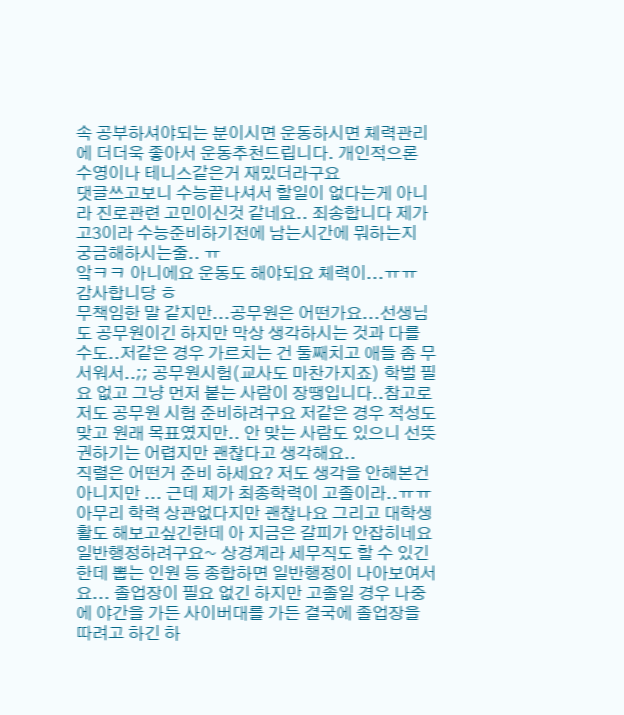속 공부하셔야되는 분이시면 운동하시면 체력관리에 더더욱 좋아서 운동추천드립니다. 개인적으론 수영이나 테니스같은거 재밌더라구요
댓글쓰고보니 수능끝나셔서 할일이 없다는게 아니라 진로관련 고민이신것 같네요.. 죄송합니다 제가 고3이라 수능준비하기전에 남는시간에 뭐하는지 궁금해하시는줄.. ㅠ
앜ㅋㅋ 아니에요 운동도 해야되요 체력이...ㅠㅠ 감사합니당 ㅎ
무책임한 말 같지만...공무원은 어떤가요...선생님도 공무원이긴 하지만 막상 생각하시는 것과 다를 수도..저같은 경우 가르치는 건 둘째치고 애들 좀 무서워서..;; 공무원시험(교사도 마찬가지죠) 학벌 필요 없고 그냥 먼저 붙는 사람이 장땡입니다..참고로 저도 공무원 시험 준비하려구요 저같은 경우 적성도 맞고 원래 목표였지만.. 안 맞는 사람도 있으니 선뜻 권하기는 어렵지만 괜찮다고 생각해요..
직렬은 어떤거 준비 하세요? 저도 생각을 안해본건 아니지만 ... 근데 제가 최종학력이 고졸이라..ㅠㅠ 아무리 학력 상관없다지만 괜찮나요 그리고 대학생활도 해보고싶긴한데 아 지금은 갈피가 안잡히네요
일반행정하려구요~ 상경계라 세무직도 할 수 있긴 한데 뽑는 인원 등 종합하면 일반행정이 나아보여서요... 졸업장이 필요 없긴 하지만 고졸일 경우 나중에 야간을 가든 사이버대를 가든 결국에 졸업장을 따려고 하긴 하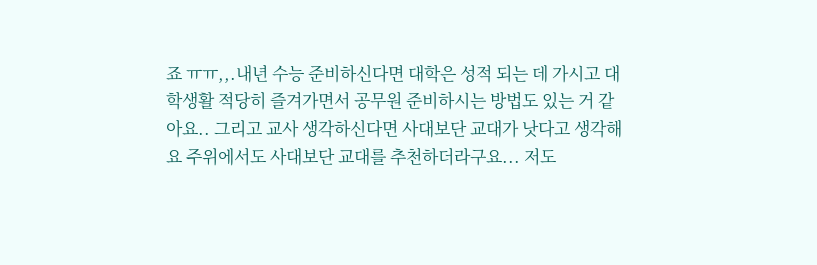죠 ㅠㅠ,,.내년 수능 준비하신다면 대학은 성적 되는 데 가시고 대학생활 적당히 즐겨가면서 공무원 준비하시는 방법도 있는 거 같아요.. 그리고 교사 생각하신다면 사대보단 교대가 낫다고 생각해요 주위에서도 사대보단 교대를 추천하더라구요... 저도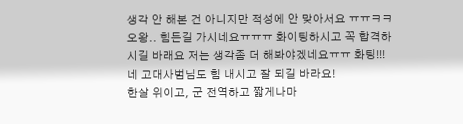생각 안 해본 건 아니지만 적성에 안 맞아서요 ㅠㅠㅋㅋ
오왕.. 힘든길 가시네요ㅠㅠㅠ 화이팅하시고 꼭 합격하시길 바래요 저는 생각좀 더 해봐야겠네요ㅠㅠ 화팅!!!
네 고대사범님도 힘 내시고 잘 되길 바라요!
한살 위이고, 군 전역하고 짧게나마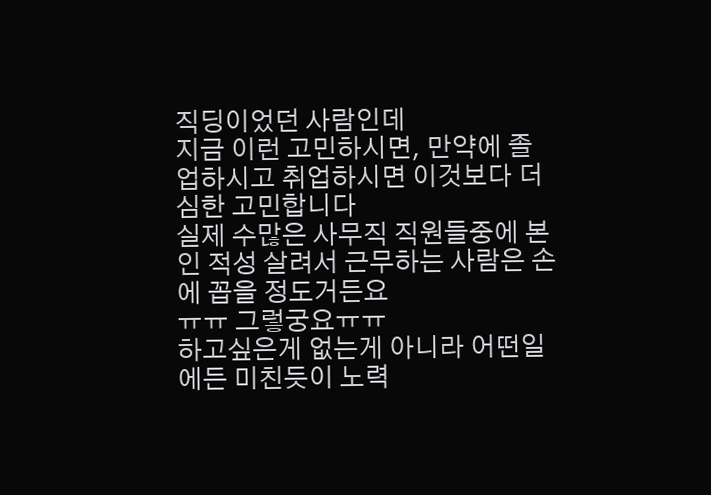직딩이었던 사람인데
지금 이런 고민하시면, 만약에 졸업하시고 취업하시면 이것보다 더 심한 고민합니다
실제 수많은 사무직 직원들중에 본인 적성 살려서 근무하는 사람은 손에 꼽을 정도거든요
ㅠㅠ 그렇궁요ㅠㅠ
하고싶은게 없는게 아니라 어떤일에든 미친듯이 노력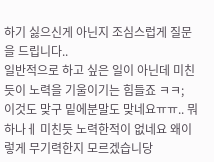하기 싫으신게 아닌지 조심스럽게 질문을 드립니다..
일반적으로 하고 싶은 일이 아닌데 미친듯이 노력을 기울이기는 힘들죠 ㅋㅋ;
이것도 맞구 밑에분말도 맞네요ㅠㅠ.. 뭐하나ㅔ 미친듯 노력한적이 없네요 왜이렇게 무기력한지 모르겠습니당